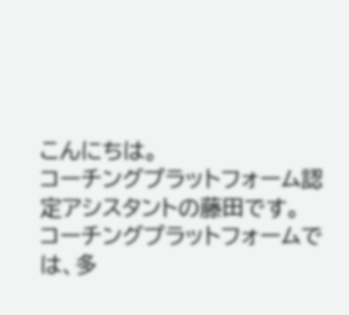こんにちは。
コーチングプラットフォーム認定アシスタントの藤田です。
コーチングプラットフォームでは、多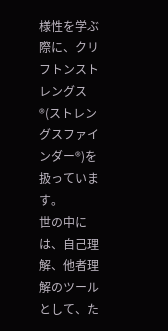様性を学ぶ際に、クリフトンストレングス®(ストレングスファインダー®)を扱っています。
世の中には、自己理解、他者理解のツールとして、た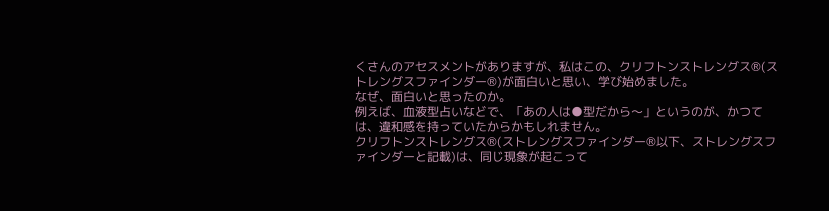くさんのアセスメントがありますが、私はこの、クリフトンストレングス®(ストレングスファインダー®)が面白いと思い、学び始めました。
なぜ、面白いと思ったのか。
例えば、血液型占いなどで、「あの人は●型だから〜」というのが、かつては、違和感を持っていたからかもしれません。
クリフトンストレングス®(ストレングスファインダー®以下、ストレングスファインダーと記載)は、同じ現象が起こって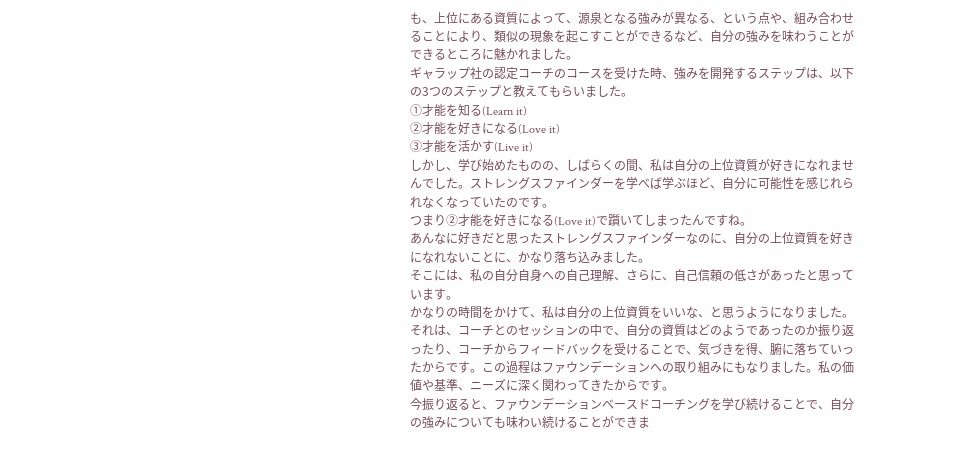も、上位にある資質によって、源泉となる強みが異なる、という点や、組み合わせることにより、類似の現象を起こすことができるなど、自分の強みを味わうことができるところに魅かれました。
ギャラップ社の認定コーチのコースを受けた時、強みを開発するステップは、以下の3つのステップと教えてもらいました。
①才能を知る(Learn it)
②才能を好きになる(Love it)
③才能を活かす(Live it)
しかし、学び始めたものの、しばらくの間、私は自分の上位資質が好きになれませんでした。ストレングスファインダーを学べば学ぶほど、自分に可能性を感じれられなくなっていたのです。
つまり②才能を好きになる(Love it)で躓いてしまったんですね。
あんなに好きだと思ったストレングスファインダーなのに、自分の上位資質を好きになれないことに、かなり落ち込みました。
そこには、私の自分自身への自己理解、さらに、自己信頼の低さがあったと思っています。
かなりの時間をかけて、私は自分の上位資質をいいな、と思うようになりました。
それは、コーチとのセッションの中で、自分の資質はどのようであったのか振り返ったり、コーチからフィードバックを受けることで、気づきを得、腑に落ちていったからです。この過程はファウンデーションへの取り組みにもなりました。私の価値や基準、ニーズに深く関わってきたからです。
今振り返ると、ファウンデーションベースドコーチングを学び続けることで、自分の強みについても味わい続けることができま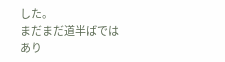した。
まだまだ道半ばではあり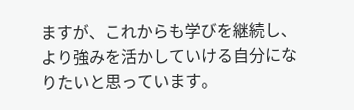ますが、これからも学びを継続し、より強みを活かしていける自分になりたいと思っています。